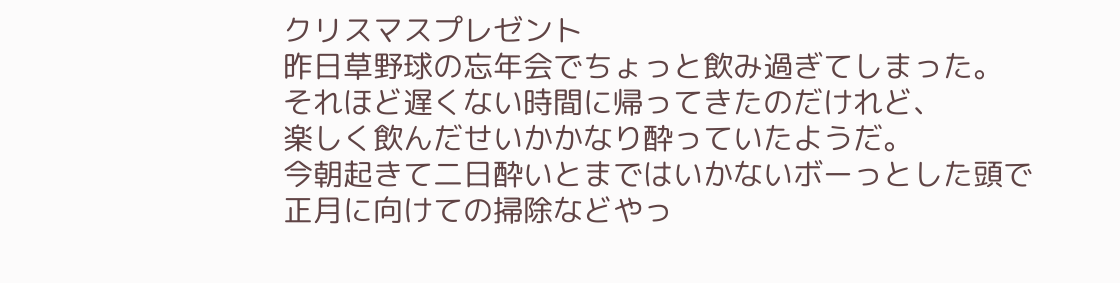クリスマスプレゼント
昨日草野球の忘年会でちょっと飲み過ぎてしまった。
それほど遅くない時間に帰ってきたのだけれど、
楽しく飲んだせいかかなり酔っていたようだ。
今朝起きて二日酔いとまではいかないボーっとした頭で
正月に向けての掃除などやっ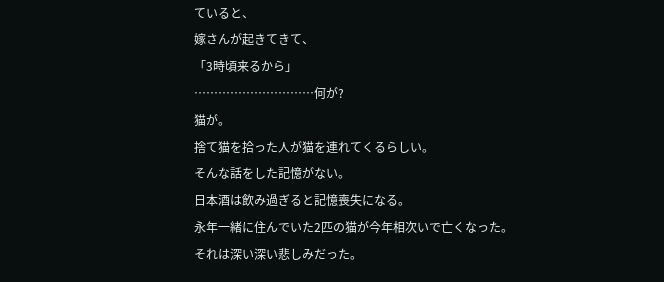ていると、
嫁さんが起きてきて、
「3時頃来るから」
…………………………何が?
猫が。
捨て猫を拾った人が猫を連れてくるらしい。
そんな話をした記憶がない。
日本酒は飲み過ぎると記憶喪失になる。
永年一緒に住んでいた2匹の猫が今年相次いで亡くなった。
それは深い深い悲しみだった。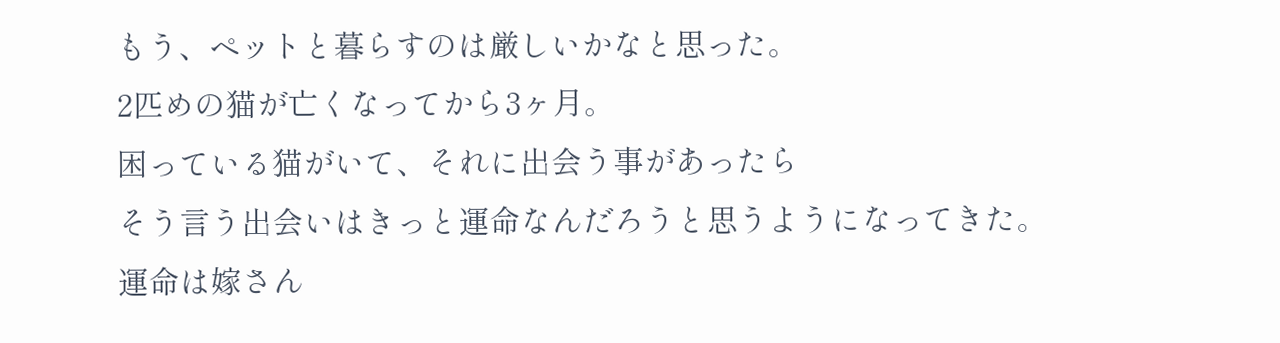もう、ペットと暮らすのは厳しいかなと思った。
2匹めの猫が亡くなってから3ヶ月。
困っている猫がいて、それに出会う事があったら
そう言う出会いはきっと運命なんだろうと思うようになってきた。
運命は嫁さん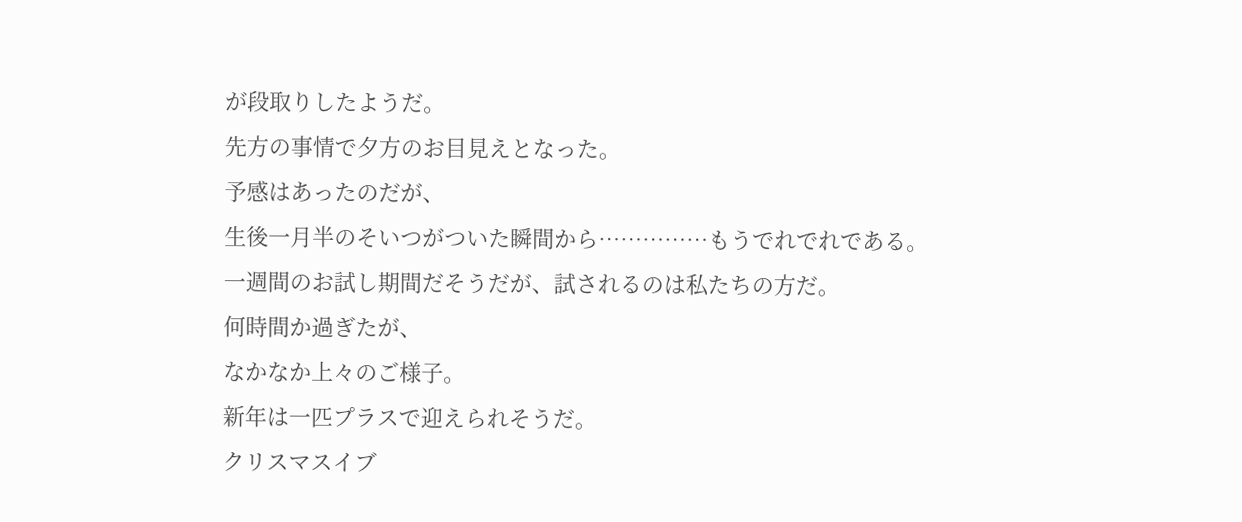が段取りしたようだ。
先方の事情で夕方のお目見えとなった。
予感はあったのだが、
生後一月半のそいつがついた瞬間から……………もうでれでれである。
一週間のお試し期間だそうだが、試されるのは私たちの方だ。
何時間か過ぎたが、
なかなか上々のご様子。
新年は一匹プラスで迎えられそうだ。
クリスマスイブ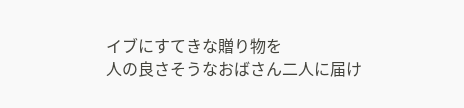イブにすてきな贈り物を
人の良さそうなおばさん二人に届け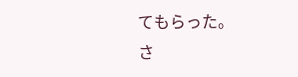てもらった。
さ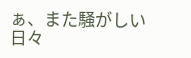ぁ、また騒がしい日々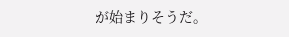が始まりそうだ。